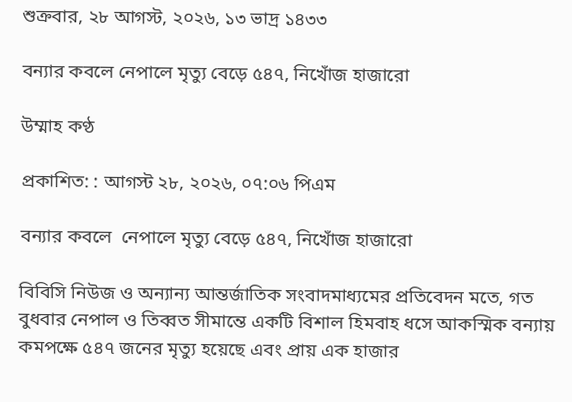শুক্রবার, ২৮ আগস্ট, ২০২৬, ১৩ ভাদ্র ১৪৩৩

বন্যার কবলে নেপালে মৃত্যু বেড়ে ৫৪৭, নিখোঁজ হাজারো

উম্মাহ কণ্ঠ

প্রকাশিত: : আগস্ট ২৮, ২০২৬, ০৭:০৬ পিএম

বন্যার কবলে  নেপালে মৃত্যু বেড়ে ৫৪৭, নিখোঁজ হাজারো

বিবিসি নিউজ ও অন্যান্য আন্তর্জাতিক সংবাদমাধ্যমের প্রতিবেদন মতে, গত বুধবার নেপাল ও তিব্বত সীমান্তে একটি বিশাল হিমবাহ ধসে আকস্মিক বন্যায় কমপক্ষে ৫৪৭ জনের মৃত্যু হয়েছে এবং প্রায় এক হাজার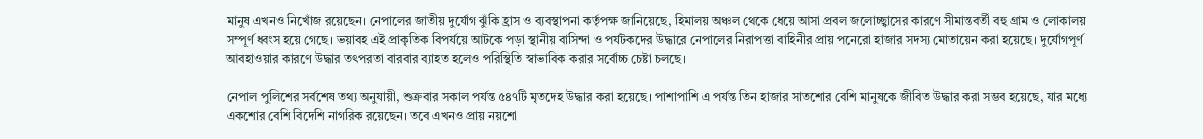মানুষ এখনও নিখোঁজ রয়েছেন। নেপালের জাতীয় দুর্যোগ ঝুঁকি হ্রাস ও ব্যবস্থাপনা কর্তৃপক্ষ জানিয়েছে, হিমালয় অঞ্চল থেকে ধেয়ে আসা প্রবল জলোচ্ছ্বাসের কারণে সীমান্তবর্তী বহু গ্রাম ও লোকালয় সম্পূর্ণ ধ্বংস হয়ে গেছে। ভয়াবহ এই প্রাকৃতিক বিপর্যয়ে আটকে পড়া স্থানীয় বাসিন্দা ও পর্যটকদের উদ্ধারে নেপালের নিরাপত্তা বাহিনীর প্রায় পনেরো হাজার সদস্য মোতায়েন করা হয়েছে। দুর্যোগপূর্ণ আবহাওয়ার কারণে উদ্ধার তৎপরতা বারবার ব্যাহত হলেও পরিস্থিতি স্বাভাবিক করার সর্বোচ্চ চেষ্টা চলছে।

নেপাল পুলিশের সর্বশেষ তথ্য অনুযায়ী, শুক্রবার সকাল পর্যন্ত ৫৪৭টি মৃতদেহ উদ্ধার করা হয়েছে। পাশাপাশি এ পর্যন্ত তিন হাজার সাতশোর বেশি মানুষকে জীবিত উদ্ধার করা সম্ভব হয়েছে, যার মধ্যে একশোর বেশি বিদেশি নাগরিক রয়েছেন। তবে এখনও প্রায় নয়শো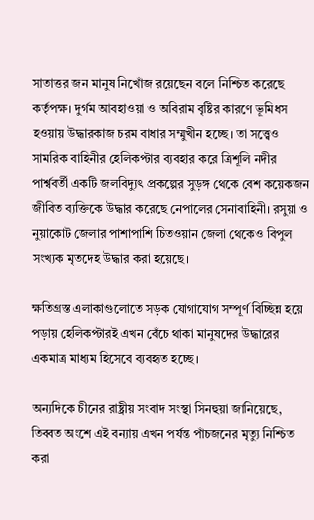সাতাত্তর জন মানুষ নিখোঁজ রয়েছেন বলে নিশ্চিত করেছে কর্তৃপক্ষ। দুর্গম আবহাওয়া ও অবিরাম বৃষ্টির কারণে ভূমিধস হওয়ায় উদ্ধারকাজ চরম বাধার সম্মুখীন হচ্ছে। তা সত্ত্বেও সামরিক বাহিনীর হেলিকপ্টার ব্যবহার করে ত্রিশূলি নদীর পার্শ্ববর্তী একটি জলবিদ্যুৎ প্রকল্পের সুড়ঙ্গ থেকে বেশ কয়েকজন জীবিত ব্যক্তিকে উদ্ধার করেছে নেপালের সেনাবাহিনী। রসুয়া ও নুয়াকোট জেলার পাশাপাশি চিতওয়ান জেলা থেকেও বিপুল সংখ্যক মৃতদেহ উদ্ধার করা হয়েছে।

ক্ষতিগ্রস্ত এলাকাগুলোতে সড়ক যোগাযোগ সম্পূর্ণ বিচ্ছিন্ন হয়ে পড়ায় হেলিকপ্টারই এখন বেঁচে থাকা মানুষদের উদ্ধারের একমাত্র মাধ্যম হিসেবে ব্যবহৃত হচ্ছে।

অন্যদিকে চীনের রাষ্ট্রীয় সংবাদ সংস্থা সিনহুয়া জানিয়েছে, তিব্বত অংশে এই বন্যায় এখন পর্যন্ত পাঁচজনের মৃত্যু নিশ্চিত করা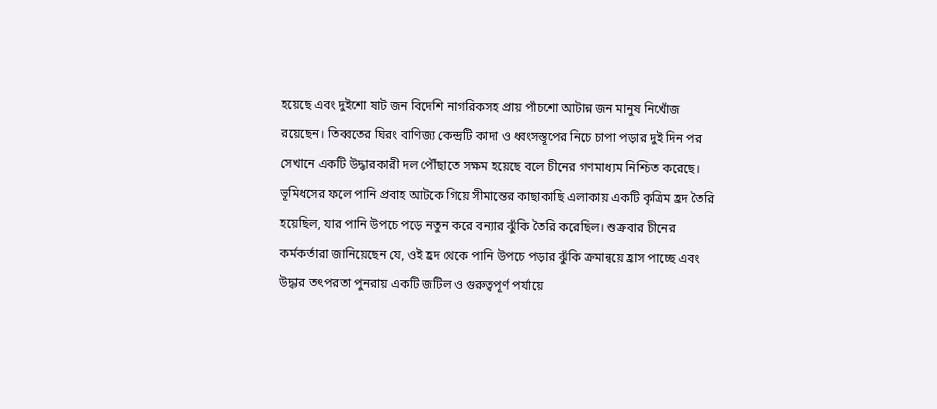হয়েছে এবং দুইশো ষাট জন বিদেশি নাগরিকসহ প্রায় পাঁচশো আটান্ন জন মানুষ নিখোঁজ রয়েছেন। তিব্বতের ঘিরং বাণিজ্য কেন্দ্রটি কাদা ও ধ্বংসস্তূপের নিচে চাপা পড়ার দুই দিন পর সেখানে একটি উদ্ধারকারী দল পৌঁছাতে সক্ষম হয়েছে বলে চীনের গণমাধ্যম নিশ্চিত করেছে। ভূমিধসের ফলে পানি প্রবাহ আটকে গিয়ে সীমান্তের কাছাকাছি এলাকায় একটি কৃত্রিম হ্রদ তৈরি হয়েছিল, যার পানি উপচে পড়ে নতুন করে বন্যার ঝুঁকি তৈরি করেছিল। শুক্রবার চীনের কর্মকর্তারা জানিয়েছেন যে, ওই হ্রদ থেকে পানি উপচে পড়ার ঝুঁকি ক্রমান্বয়ে হ্রাস পাচ্ছে এবং উদ্ধার তৎপরতা পুনরায় একটি জটিল ও গুরুত্বপূর্ণ পর্যায়ে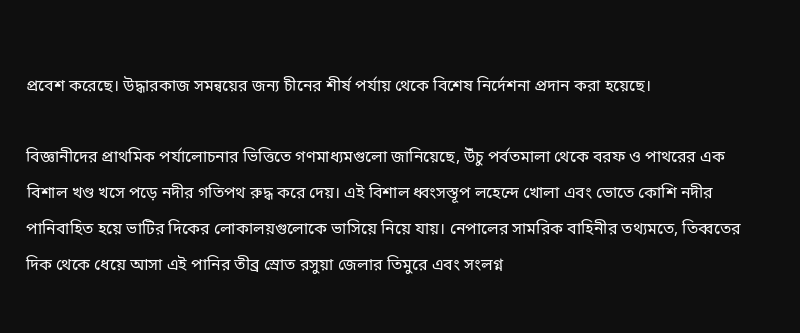প্রবেশ করেছে। উদ্ধারকাজ সমন্বয়ের জন্য চীনের শীর্ষ পর্যায় থেকে বিশেষ নির্দেশনা প্রদান করা হয়েছে।

বিজ্ঞানীদের প্রাথমিক পর্যালোচনার ভিত্তিতে গণমাধ্যমগুলো জানিয়েছে, উঁচু পর্বতমালা থেকে বরফ ও পাথরের এক বিশাল খণ্ড খসে পড়ে নদীর গতিপথ রুদ্ধ করে দেয়। এই বিশাল ধ্বংসস্তূপ লহেন্দে খোলা এবং ভোতে কোশি নদীর পানিবাহিত হয়ে ভাটির দিকের লোকালয়গুলোকে ভাসিয়ে নিয়ে যায়। নেপালের সামরিক বাহিনীর তথ্যমতে, তিব্বতের দিক থেকে ধেয়ে আসা এই পানির তীব্র স্রোত রসুয়া জেলার তিমুরে এবং সংলগ্ন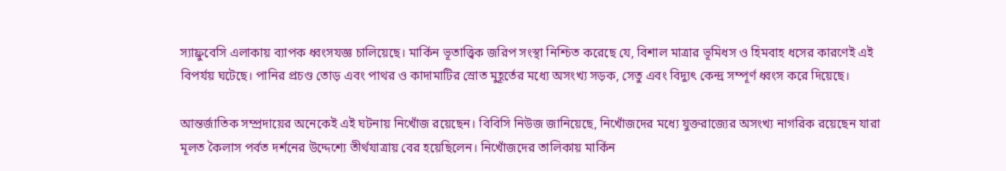স্যাফ্রুবেসি এলাকায় ব্যাপক ধ্বংসযজ্ঞ চালিয়েছে। মার্কিন ভূতাত্ত্বিক জরিপ সংস্থা নিশ্চিত করেছে যে, বিশাল মাত্রার ভূমিধস ও হিমবাহ ধসের কারণেই এই বিপর্যয় ঘটেছে। পানির প্রচণ্ড তোড় এবং পাথর ও কাদামাটির স্রোত মুহূর্তের মধ্যে অসংখ্য সড়ক, সেতু এবং বিদ্যুৎ কেন্দ্র সম্পূর্ণ ধ্বংস করে দিয়েছে।

আন্তর্জাতিক সম্প্রদায়ের অনেকেই এই ঘটনায় নিখোঁজ রয়েছেন। বিবিসি নিউজ জানিয়েছে, নিখোঁজদের মধ্যে যুক্তরাজ্যের অসংখ্য নাগরিক রয়েছেন যারা মূলত কৈলাস পর্বত দর্শনের উদ্দেশ্যে তীর্থযাত্রায় বের হয়েছিলেন। নিখোঁজদের তালিকায় মার্কিন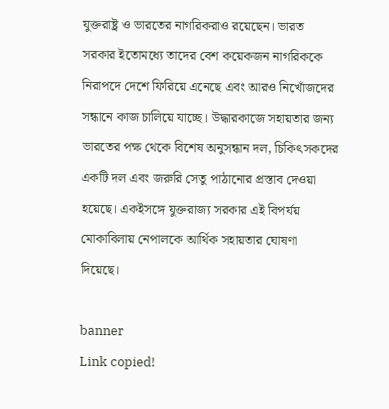যুক্তরাষ্ট্র ও ভারতের নাগরিকরাও রয়েছেন। ভারত সরকার ইতোমধ্যে তাদের বেশ কয়েকজন নাগরিককে নিরাপদে দেশে ফিরিয়ে এনেছে এবং আরও নিখোঁজদের সন্ধানে কাজ চালিয়ে যাচ্ছে। উদ্ধারকাজে সহায়তার জন্য ভারতের পক্ষ থেকে বিশেষ অনুসন্ধান দল, চিকিৎসকদের একটি দল এবং জরুরি সেতু পাঠানোর প্রস্তাব দেওয়া হয়েছে। একইসঙ্গে যুক্তরাজ্য সরকার এই বিপর্যয় মোকাবিলায় নেপালকে আর্থিক সহায়তার ঘোষণা দিয়েছে।

banner
Link copied!